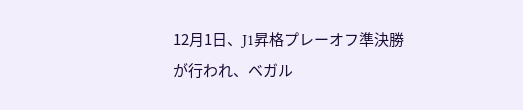12月1日、J1昇格プレーオフ準決勝が行われ、ベガル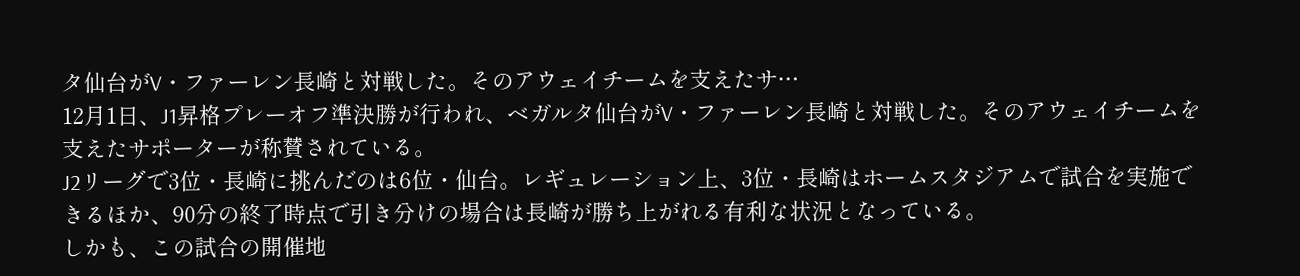タ仙台がV・ファーレン長崎と対戦した。そのアウェイチームを支えたサ…
12月1日、J1昇格プレーオフ準決勝が行われ、ベガルタ仙台がV・ファーレン長崎と対戦した。そのアウェイチームを支えたサポーターが称賛されている。
J2リーグで3位・長崎に挑んだのは6位・仙台。レギュレーション上、3位・長崎はホームスタジアムで試合を実施できるほか、90分の終了時点で引き分けの場合は長崎が勝ち上がれる有利な状況となっている。
しかも、この試合の開催地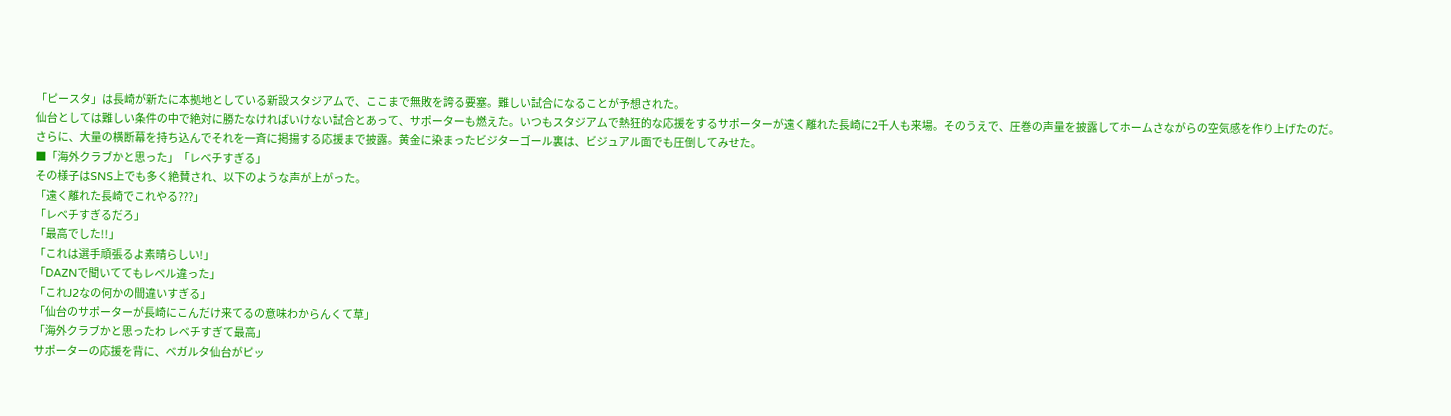「ピースタ」は長崎が新たに本拠地としている新設スタジアムで、ここまで無敗を誇る要塞。難しい試合になることが予想された。
仙台としては難しい条件の中で絶対に勝たなければいけない試合とあって、サポーターも燃えた。いつもスタジアムで熱狂的な応援をするサポーターが遠く離れた長崎に2千人も来場。そのうえで、圧巻の声量を披露してホームさながらの空気感を作り上げたのだ。
さらに、大量の横断幕を持ち込んでそれを一斉に掲揚する応援まで披露。黄金に染まったビジターゴール裏は、ビジュアル面でも圧倒してみせた。
■「海外クラブかと思った」「レベチすぎる」
その様子はSNS上でも多く絶賛され、以下のような声が上がった。
「遠く離れた長崎でこれやる???」
「レベチすぎるだろ」
「最高でした!!」
「これは選手頑張るよ素晴らしい!」
「DAZNで聞いててもレベル違った」
「これJ2なの何かの間違いすぎる」
「仙台のサポーターが長崎にこんだけ来てるの意味わからんくて草」
「海外クラブかと思ったわ レベチすぎて最高」
サポーターの応援を背に、ベガルタ仙台がピッ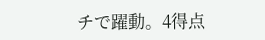チで躍動。4得点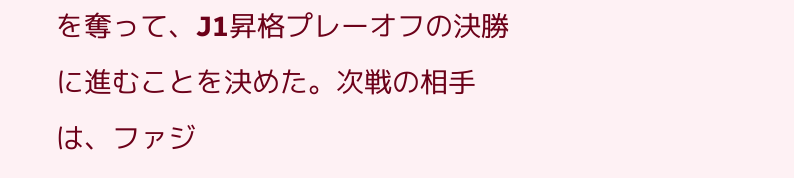を奪って、J1昇格プレーオフの決勝に進むことを決めた。次戦の相手は、ファジ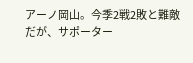アーノ岡山。今季2戦2敗と難敵だが、サポーター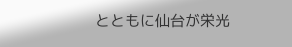とともに仙台が栄光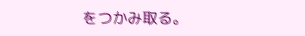をつかみ取る。